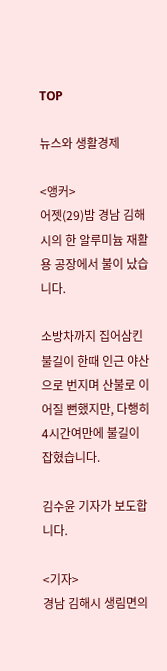TOP

뉴스와 생활경제

<앵커>
어젯(29)밤 경남 김해시의 한 알루미늄 재활용 공장에서 불이 났습니다.

소방차까지 집어삼킨 불길이 한때 인근 야산으로 번지며 산불로 이어질 뻔했지만, 다행히 4시간여만에 불길이 잡혔습니다.

김수윤 기자가 보도합니다.

<기자>
경남 김해시 생림면의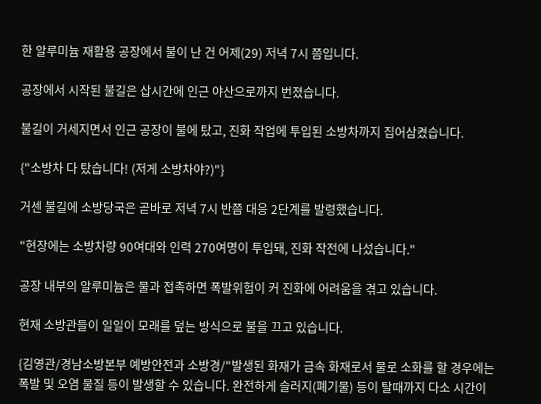한 알루미늄 재활용 공장에서 불이 난 건 어제(29) 저녁 7시 쯤입니다.

공장에서 시작된 불길은 삽시간에 인근 야산으로까지 번졌습니다.

불길이 거세지면서 인근 공장이 불에 탔고, 진화 작업에 투입된 소방차까지 집어삼켰습니다.

{"소방차 다 탔습니다! (저게 소방차야?)"}

거센 불길에 소방당국은 곧바로 저녁 7시 반쯤 대응 2단계를 발령했습니다.

"현장에는 소방차량 90여대와 인력 270여명이 투입돼, 진화 작전에 나섰습니다."

공장 내부의 알루미늄은 물과 접촉하면 폭발위험이 커 진화에 어려움을 겪고 있습니다.

현재 소방관들이 일일이 모래를 덮는 방식으로 불을 끄고 있습니다.

{김영관/경남소방본부 예방안전과 소방경/"발생된 화재가 금속 화재로서 물로 소화를 할 경우에는 폭발 및 오염 물질 등이 발생할 수 있습니다. 완전하게 슬러지(폐기물) 등이 탈때까지 다소 시간이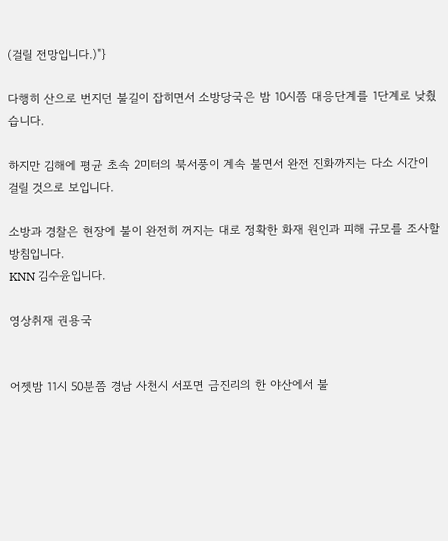(걸릴 전망입니다.)"}

다행히 산으로 번지던 불길이 잡히면서 소방당국은 밤 10시쯤 대응단계를 1단계로 낮췄습니다.

하지만 김해에 평균 초속 2미터의 북서풍이 계속 불면서 완전 진화까지는 다소 시간이 걸릴 것으로 보입니다.

소방과 경찰은 현장에 불이 완전히 꺼지는 대로 정확한 화재 원인과 피해 규모를 조사할 방침입니다.
KNN 김수윤입니다.

영상취재 권용국


어젯밤 11시 50분쯤 경남 사천시 서포면 금진리의 한 야산에서 불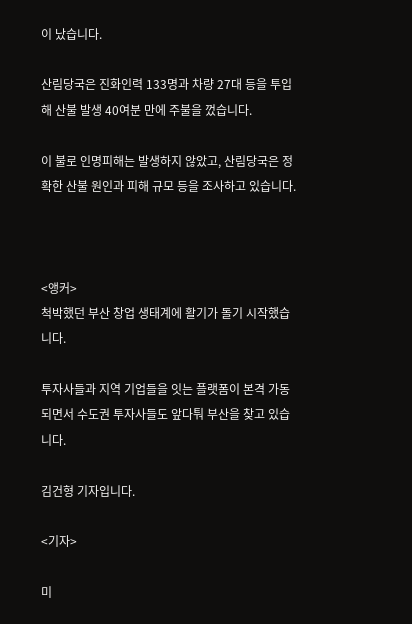이 났습니다.

산림당국은 진화인력 133명과 차량 27대 등을 투입해 산불 발생 40여분 만에 주불을 껐습니다.

이 불로 인명피해는 발생하지 않았고, 산림당국은 정확한 산불 원인과 피해 규모 등을 조사하고 있습니다.



<앵커>
척박했던 부산 창업 생태계에 활기가 돌기 시작했습니다.

투자사들과 지역 기업들을 잇는 플랫폼이 본격 가동되면서 수도권 투자사들도 앞다퉈 부산을 찾고 있습니다.

김건형 기자입니다.

<기자>

미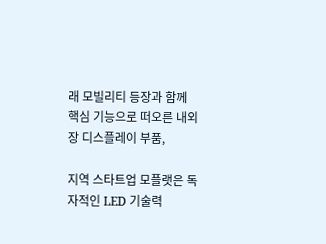래 모빌리티 등장과 함께 핵심 기능으로 떠오른 내외장 디스플레이 부품,

지역 스타트업 모플랫은 독자적인 LED 기술력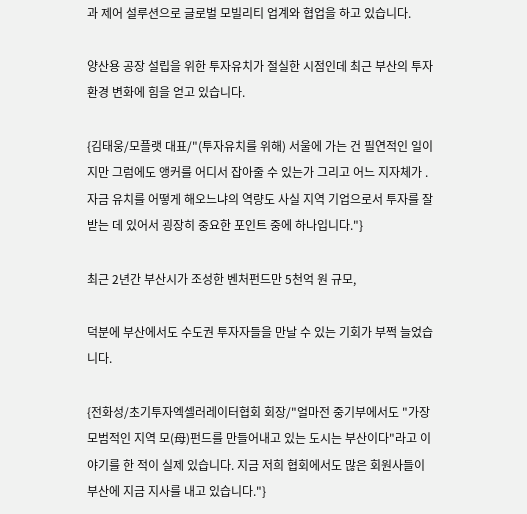과 제어 설루션으로 글로벌 모빌리티 업계와 협업을 하고 있습니다.

양산용 공장 설립을 위한 투자유치가 절실한 시점인데 최근 부산의 투자환경 변화에 힘을 얻고 있습니다.

{김태웅/모플랫 대표/"(투자유치를 위해) 서울에 가는 건 필연적인 일이지만 그럼에도 앵커를 어디서 잡아줄 수 있는가 그리고 어느 지자체가 .자금 유치를 어떻게 해오느냐의 역량도 사실 지역 기업으로서 투자를 잘 받는 데 있어서 굉장히 중요한 포인트 중에 하나입니다."}

최근 2년간 부산시가 조성한 벤처펀드만 5천억 원 규모,

덕분에 부산에서도 수도권 투자자들을 만날 수 있는 기회가 부쩍 늘었습니다.

{전화성/초기투자엑셀러레이터협회 회장/"얼마전 중기부에서도 "가장 모범적인 지역 모(母)펀드를 만들어내고 있는 도시는 부산이다"라고 이야기를 한 적이 실제 있습니다. 지금 저희 협회에서도 많은 회원사들이 부산에 지금 지사를 내고 있습니다."}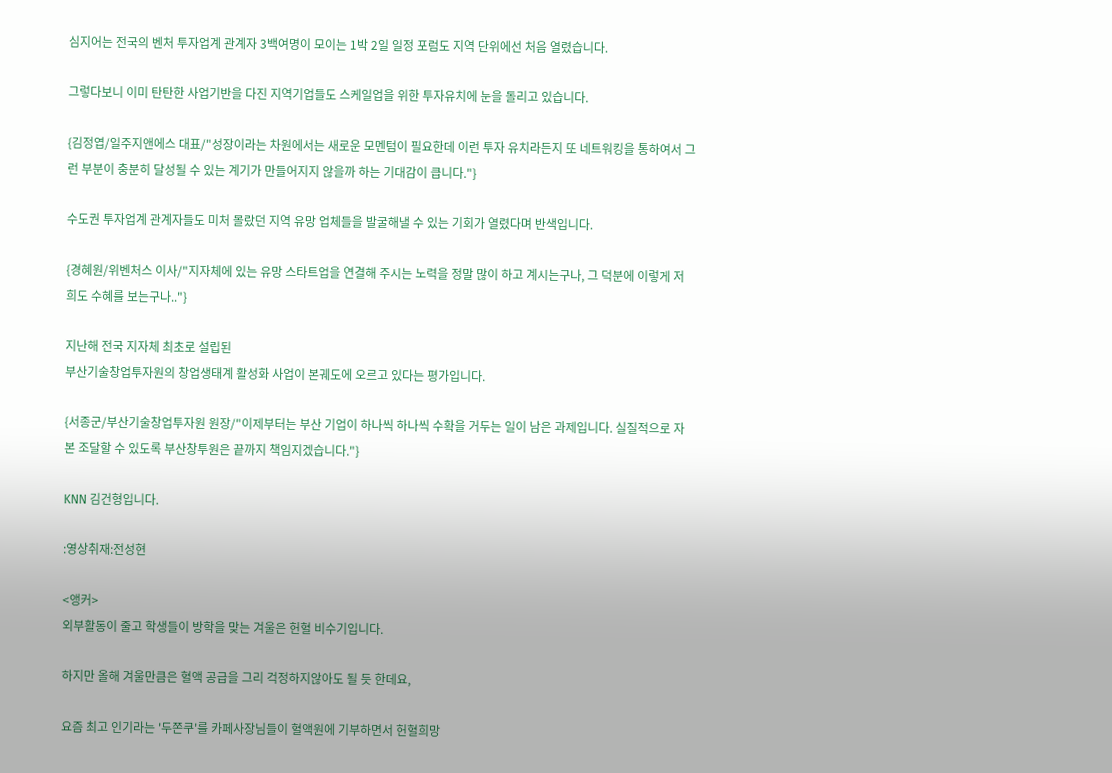심지어는 전국의 벤처 투자업계 관계자 3백여명이 모이는 1박 2일 일정 포럼도 지역 단위에선 처음 열렸습니다.

그렇다보니 이미 탄탄한 사업기반을 다진 지역기업들도 스케일업을 위한 투자유치에 눈을 돌리고 있습니다.

{김정엽/일주지앤에스 대표/"성장이라는 차원에서는 새로운 모멘텀이 필요한데 이런 투자 유치라든지 또 네트워킹을 통하여서 그런 부분이 충분히 달성될 수 있는 계기가 만들어지지 않을까 하는 기대감이 큽니다."}

수도권 투자업계 관계자들도 미처 몰랐던 지역 유망 업체들을 발굴해낼 수 있는 기회가 열렸다며 반색입니다.

{경혜원/위벤처스 이사/"지자체에 있는 유망 스타트업을 연결해 주시는 노력을 정말 많이 하고 계시는구나, 그 덕분에 이렇게 저희도 수혜를 보는구나.."}

지난해 전국 지자체 최초로 설립된
부산기술창업투자원의 창업생태계 활성화 사업이 본궤도에 오르고 있다는 평가입니다.

{서종군/부산기술창업투자원 원장/"이제부터는 부산 기업이 하나씩 하나씩 수확을 거두는 일이 남은 과제입니다. 실질적으로 자본 조달할 수 있도록 부산창투원은 끝까지 책임지겠습니다."}

KNN 김건형입니다.

:영상취재:전성현

<앵커>
외부활동이 줄고 학생들이 방학을 맞는 겨울은 헌혈 비수기입니다.

하지만 올해 겨울만큼은 혈액 공급을 그리 걱정하지않아도 될 듯 한데요,

요즘 최고 인기라는 '두쫀쿠'를 카페사장님들이 혈액원에 기부하면서 헌혈희망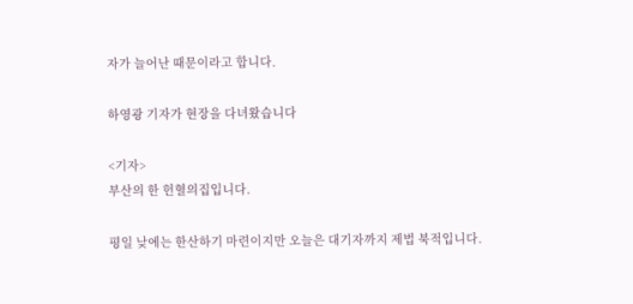자가 늘어난 때문이라고 합니다.

하영광 기자가 현장을 다녀왔습니다

<기자>
부산의 한 헌혈의집입니다.

평일 낮에는 한산하기 마련이지만 오늘은 대기자까지 제법 북적입니다.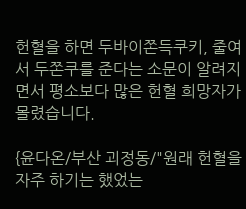헌혈을 하면 두바이쫀득쿠키, 줄여서 두쫀쿠를 준다는 소문이 알려지면서 평소보다 많은 헌혈 희망자가 몰렸습니다.

{윤다온/부산 괴정동/"원래 헌혈을 자주 하기는 했었는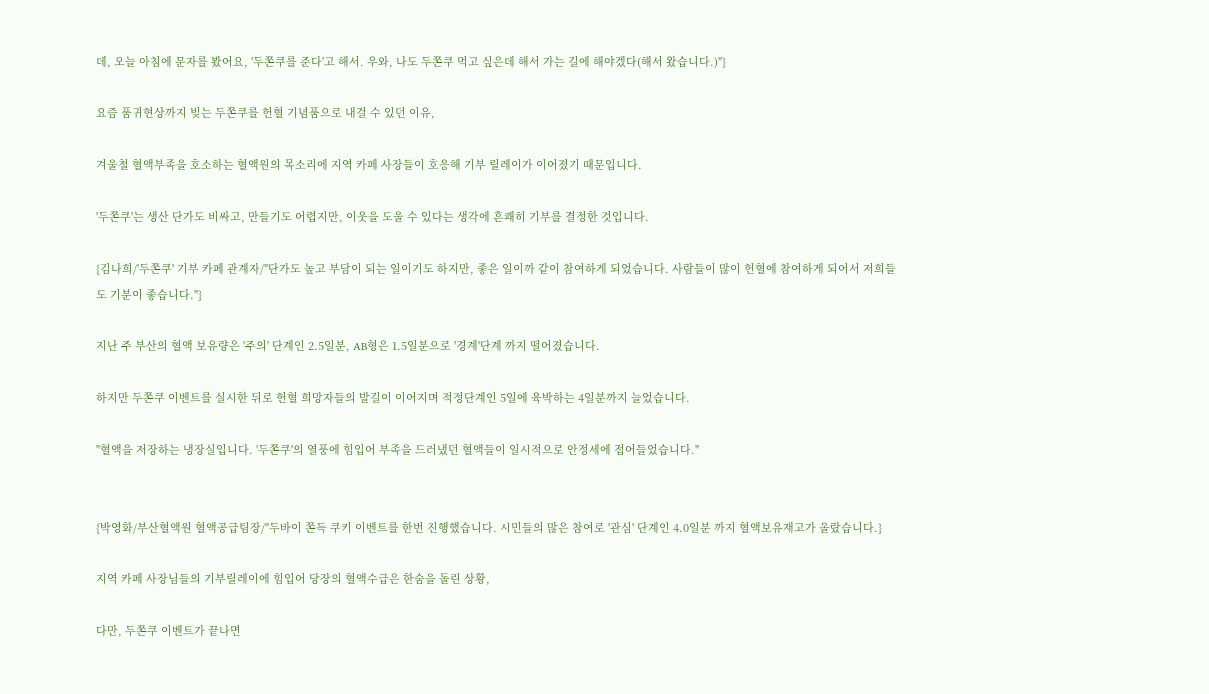데, 오늘 아침에 문자를 봤어요, '두쫀쿠를 준다'고 해서. 우와, 나도 두쫀쿠 먹고 싶은데 해서 가는 길에 해야겠다(해서 왔습니다.)"}

요즘 품귀현상까지 빚는 두쫀쿠를 헌혈 기념품으로 내걸 수 있던 이유,

겨울철 혈액부족을 호소하는 혈액원의 목소리에 지역 카페 사장들이 호응해 기부 릴레이가 이어졌기 때문입니다.

'두쫀쿠'는 생산 단가도 비싸고, 만들기도 어렵지만, 이웃을 도울 수 있다는 생각에 흔쾌히 기부를 결정한 것입니다.

{김나희/'두쫀쿠' 기부 카페 관계자/"단가도 높고 부담이 되는 일이기도 하지만, 좋은 일이까 같이 참여하게 되었습니다. 사람들이 많이 헌혈에 참여하게 되어서 저희들도 기분이 좋습니다."}

지난 주 부산의 혈액 보유량은 '주의' 단계인 2.5일분, AB형은 1.5일분으로 '경계'단계 까지 떨어졌습니다.

하지만 두쫀쿠 이벤트를 실시한 뒤로 헌혈 희망자들의 발길이 이어지며 적정단계인 5일에 육박하는 4일분까지 늘었습니다.

"혈액을 저장하는 냉장실입니다. '두쫀쿠'의 열풍에 힘입어 부족을 드러냈던 혈액들이 일시적으로 안정세에 접어들었습니다."


{박영화/부산혈액원 혈액공급팀장/"두바이 쫀득 쿠키 이벤트를 한번 진행했습니다. 시민들의 많은 참여로 '관심' 단계인 4.0일분 까지 혈액보유재고가 올랐습니다.}

지역 카페 사장님들의 기부릴레이에 힘입어 당장의 혈액수급은 한숨을 돌린 상황,

다만, 두쫀쿠 이벤트가 끝나면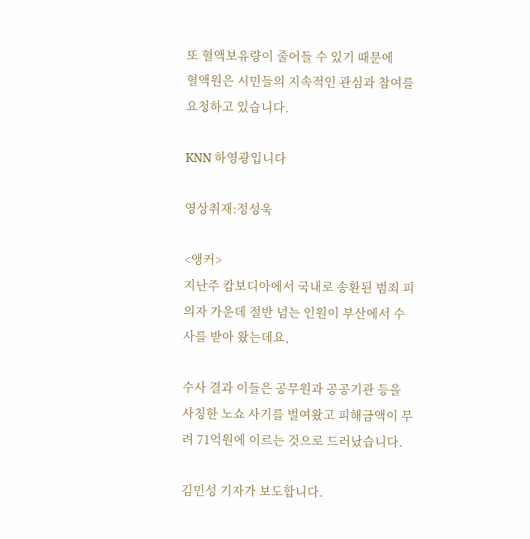또 혈액보유량이 줄어들 수 있기 때문에
혈액원은 시민들의 지속적인 관심과 참여를 요청하고 있습니다.

KNN 하영광입니다

영상취재:정성욱

<앵커>
지난주 캄보디아에서 국내로 송환된 범죄 피의자 가운데 절반 넘는 인원이 부산에서 수사를 받아 왔는데요,

수사 결과 이들은 공무원과 공공기관 등을 사칭한 노쇼 사기를 벌여왔고 피해금액이 무려 71억원에 이르는 것으로 드러났습니다.

김민성 기자가 보도합니다.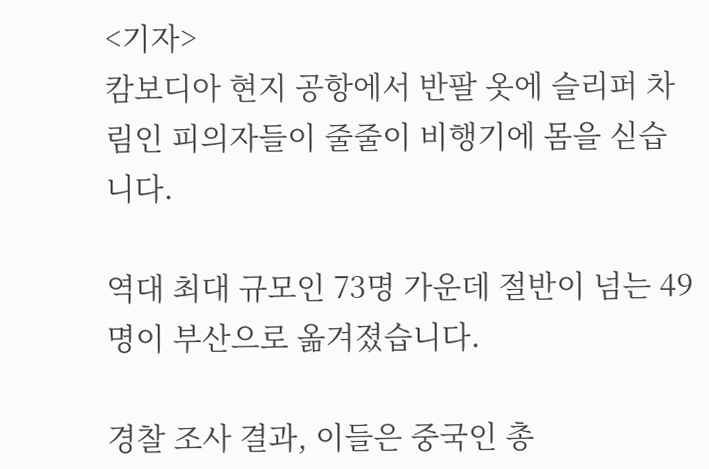<기자>
캄보디아 현지 공항에서 반팔 옷에 슬리퍼 차림인 피의자들이 줄줄이 비행기에 몸을 싣습니다.

역대 최대 규모인 73명 가운데 절반이 넘는 49명이 부산으로 옮겨졌습니다.

경찰 조사 결과, 이들은 중국인 총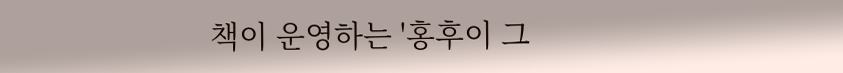책이 운영하는 '홍후이 그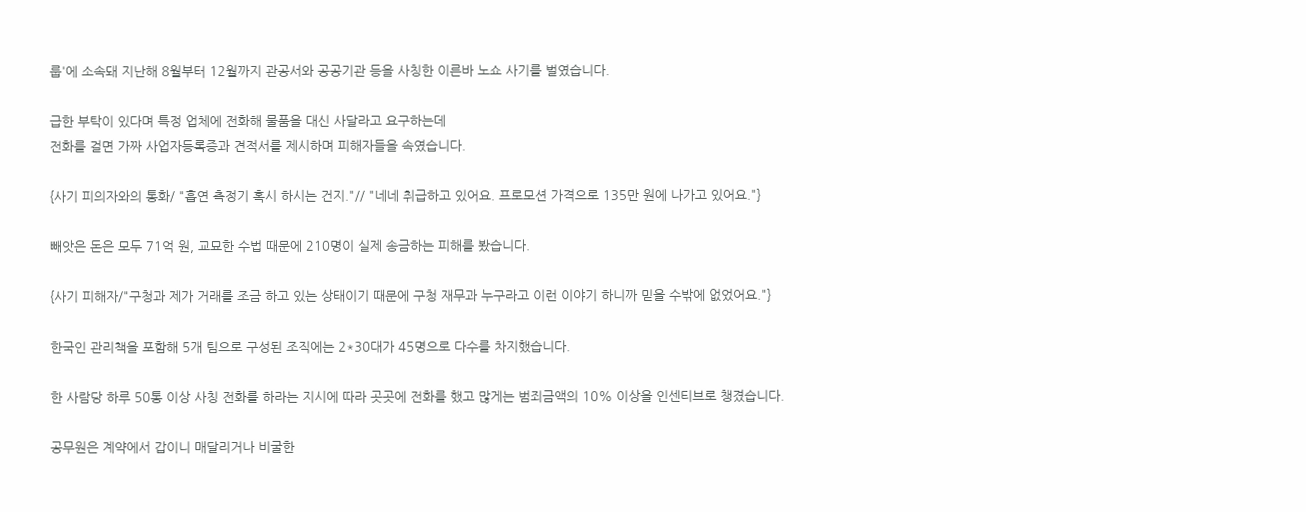룹'에 소속돼 지난해 8월부터 12월까지 관공서와 공공기관 등을 사칭한 이른바 노쇼 사기를 벌였습니다.

급한 부탁이 있다며 특정 업체에 전화해 물품을 대신 사달라고 요구하는데
전화를 걸면 가짜 사업자등록증과 견적서를 제시하며 피해자들을 속였습니다.

{사기 피의자와의 통화/ "흡연 측정기 혹시 하시는 건지."// "네네 취급하고 있어요. 프로모션 가격으로 135만 원에 나가고 있어요."}

빼앗은 돈은 모두 71억 원, 교묘한 수법 때문에 210명이 실제 송금하는 피해를 봤습니다.

{사기 피해자/"구청과 제가 거래를 조금 하고 있는 상태이기 때문에 구청 재무과 누구라고 이런 이야기 하니까 믿을 수밖에 없었어요."}

한국인 관리책을 포함해 5개 팀으로 구성된 조직에는 2*30대가 45명으로 다수를 차지했습니다.

한 사람당 하루 50통 이상 사칭 전화를 하라는 지시에 따라 곳곳에 전화를 했고 많게는 범죄금액의 10% 이상을 인센티브로 챙겼습니다.

공무원은 계약에서 갑이니 매달리거나 비굴한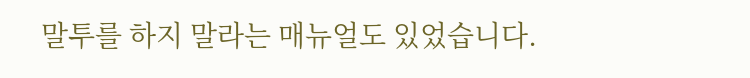말투를 하지 말라는 매뉴얼도 있었습니다.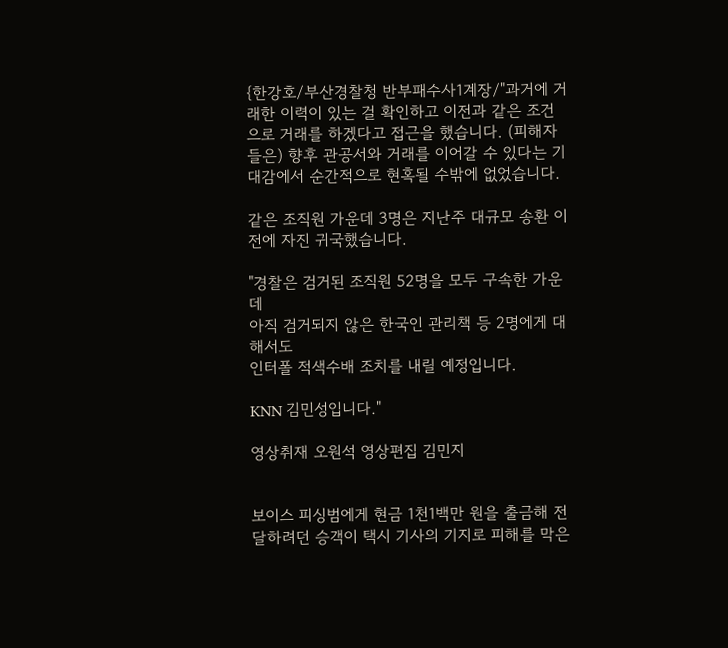{한강호/부산경찰청 반부패수사1계장/"과거에 거래한 이력이 있는 걸 확인하고 이전과 같은 조건으로 거래를 하겠다고 접근을 했습니다. (피해자들은) 향후 관공서와 거래를 이어갈 수 있다는 기대감에서 순간적으로 현혹될 수밖에 없었습니다.

같은 조직원 가운데 3명은 지난주 대규모 송환 이전에 자진 귀국했습니다.

"경찰은 검거된 조직원 52명을 모두 구속한 가운데
아직 검거되지 않은 한국인 관리책 등 2명에게 대해서도
인터폴 적색수배 조치를 내릴 예정입니다.

KNN 김민성입니다."

영상취재 오원석 영상편집 김민지


보이스 피싱범에게 현금 1천1백만 원을 출금해 전달하려던 승객이 택시 기사의 기지로 피해를 막은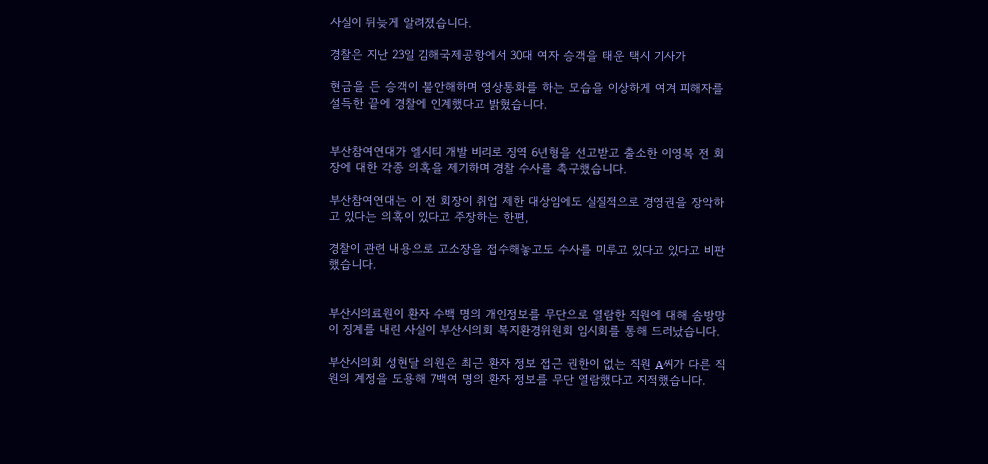사실이 뒤늦게 알려졌습니다.

경찰은 지난 23일 김해국제공항에서 30대 여자 승객을 태운 택시 기사가

현금을 든 승객이 불안해하며 영상통화를 하는 모습을 이상하게 여겨 피해자를 설득한 끝에 경찰에 인계했다고 밝혔습니다.


부산참여연대가 엘시티 개발 비리로 징역 6년형을 선고받고 출소한 이영복 전 회장에 대한 각종 의혹을 제기하며 경찰 수사를 촉구했습니다.

부산참여연대는 이 전 회장이 취업 제한 대상임에도 실질적으로 경영권을 장악하고 있다는 의혹이 있다고 주장하는 한편,

경찰이 관련 내용으로 고소장을 접수해놓고도 수사를 미루고 있다고 있다고 비판했습니다.


부산시의료원이 환자 수백 명의 개인정보를 무단으로 열람한 직원에 대해 솜방망이 징계를 내린 사실이 부산시의회 복지환경위원회 임시회를 통해 드러났습니다.

부산시의회 성현달 의원은 최근 환자 정보 접근 권한이 없는 직원 A씨가 다른 직원의 계정을 도용해 7백여 명의 환자 정보를 무단 열람했다고 지적했습니다.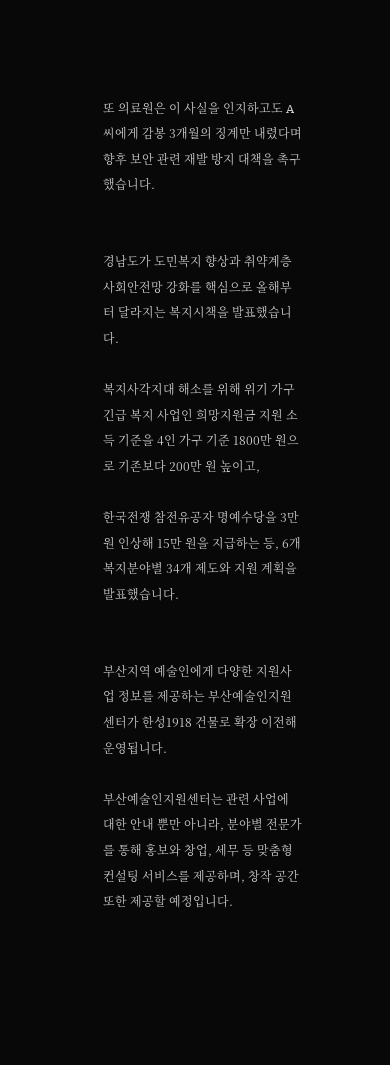또 의료원은 이 사실을 인지하고도 A씨에게 감봉 3개월의 징계만 내렸다며 향후 보안 관련 재발 방지 대책을 촉구했습니다.


경남도가 도민복지 향상과 취약계층 사회안전망 강화를 핵심으로 올해부터 달라지는 복지시책을 발표했습니다.

복지사각지대 해소를 위해 위기 가구 긴급 복지 사업인 희망지원금 지원 소득 기준을 4인 가구 기준 1800만 원으로 기존보다 200만 원 높이고,

한국전쟁 참전유공자 명예수당을 3만원 인상해 15만 원을 지급하는 등, 6개 복지분야별 34개 제도와 지원 계획을 발표했습니다.


부산지역 예술인에게 다양한 지원사업 정보를 제공하는 부산예술인지원센터가 한성1918 건물로 확장 이전해 운영됩니다.

부산예술인지원센터는 관련 사업에 대한 안내 뿐만 아니라, 분야별 전문가를 통해 홍보와 창업, 세무 등 맞춤형 컨설팅 서비스를 제공하며, 창작 공간 또한 제공할 예정입니다.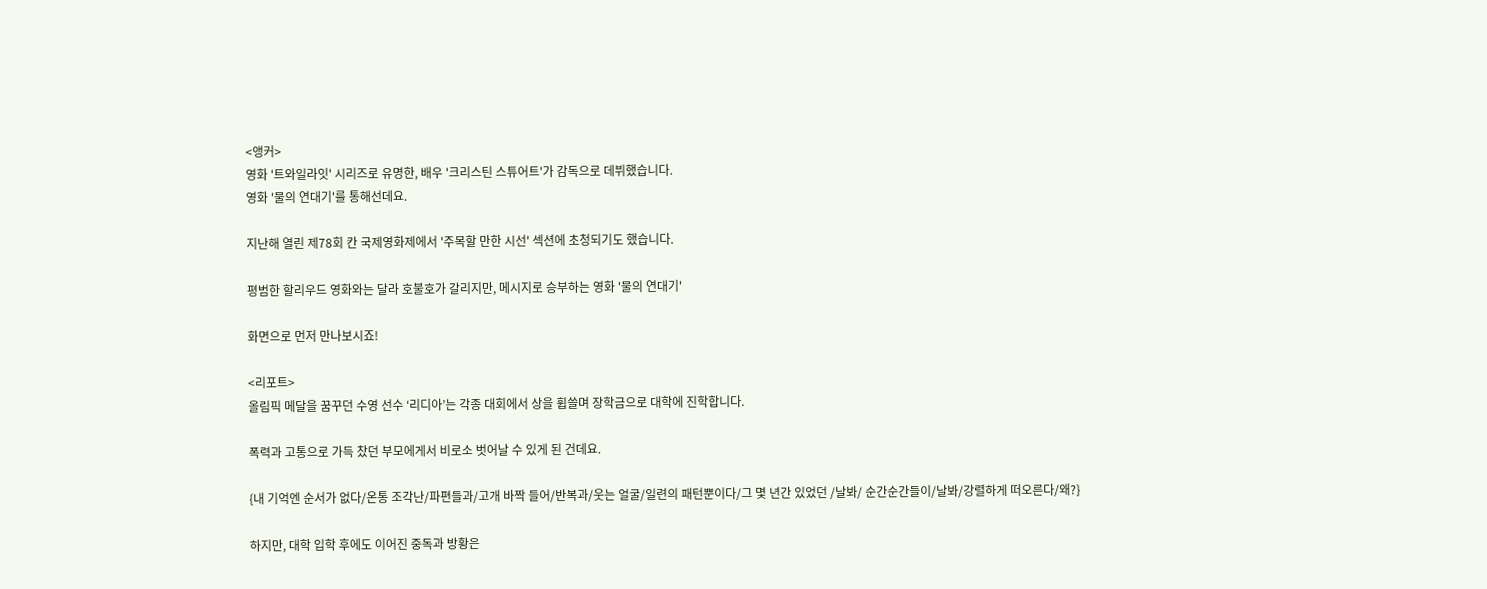<앵커>
영화 '트와일라잇' 시리즈로 유명한, 배우 '크리스틴 스튜어트'가 감독으로 데뷔했습니다.
영화 '물의 연대기'를 통해선데요.

지난해 열린 제78회 칸 국제영화제에서 '주목할 만한 시선' 섹션에 초청되기도 했습니다.

평범한 할리우드 영화와는 달라 호불호가 갈리지만, 메시지로 승부하는 영화 '물의 연대기'

화면으로 먼저 만나보시죠!

<리포트>
올림픽 메달을 꿈꾸던 수영 선수 ‘리디아’는 각종 대회에서 상을 휩쓸며 장학금으로 대학에 진학합니다.

폭력과 고통으로 가득 찼던 부모에게서 비로소 벗어날 수 있게 된 건데요.

{내 기억엔 순서가 없다/온통 조각난/파편들과/고개 바짝 들어/반복과/웃는 얼굴/일련의 패턴뿐이다/그 몇 년간 있었던 /날봐/ 순간순간들이/날봐/강렬하게 떠오른다/왜?}

하지만, 대학 입학 후에도 이어진 중독과 방황은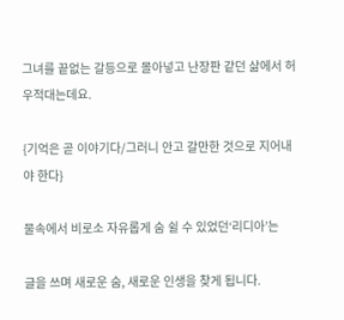그녀를 끝없는 갈등으로 몰아넣고 난장판 같던 삶에서 허우적대는데요.

{기억은 곧 이야기다/그러니 안고 갈만한 것으로 지어내야 한다}

물속에서 비로소 자유롭게 숨 쉴 수 있었던‘리디아’는

글을 쓰며 새로운 숨, 새로운 인생을 찾게 됩니다.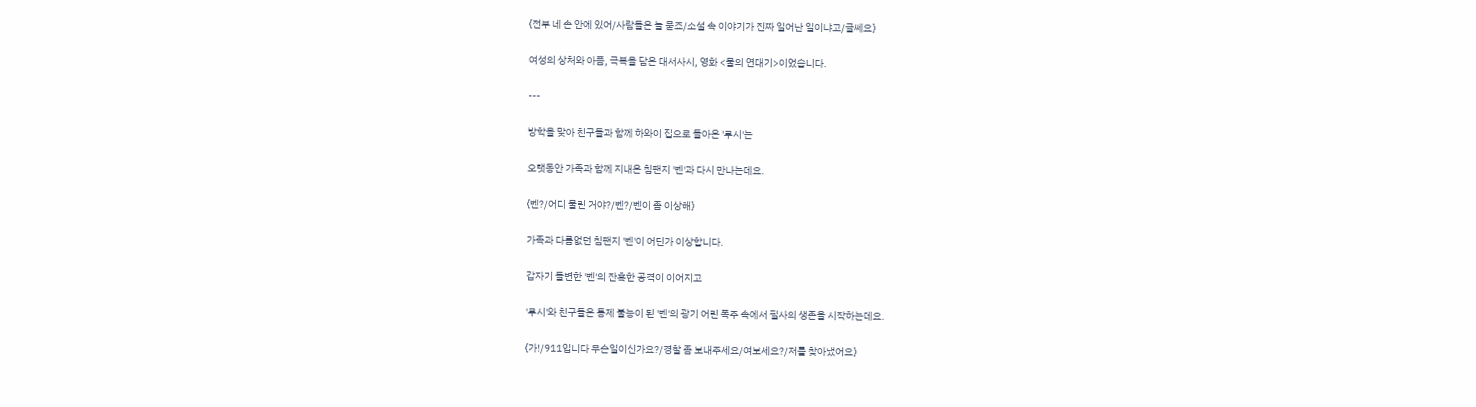{전부 네 손 안에 있어/사람들은 늘 묻죠/소설 속 이야기가 진짜 일어난 일이냐고/글쎄요}

여성의 상처와 아픔, 극복을 담은 대서사시, 영화 <물의 연대기>이었습니다.

---

방학을 맞아 친구들과 함께 하와이 집으로 돌아온 '루시'는

오랫동안 가족과 함께 지내온 침팬지 '벤'과 다시 만나는데요.

{벤?/어디 물린 거야?/벤?/벤이 좀 이상해}

가족과 다름없던 침팬지 '벤'이 어딘가 이상합니다.

갑자기 돌변한 '벤'의 잔혹한 공격이 이어지고

'루시'와 친구들은 통제 불능이 된 '벤'의 광기 어린 폭주 속에서 필사의 생존을 시작하는데요.

{가!/911입니다 무슨일이신가요?/경찰 좀 보내주세요/여보세요?/저를 찾아냈어요}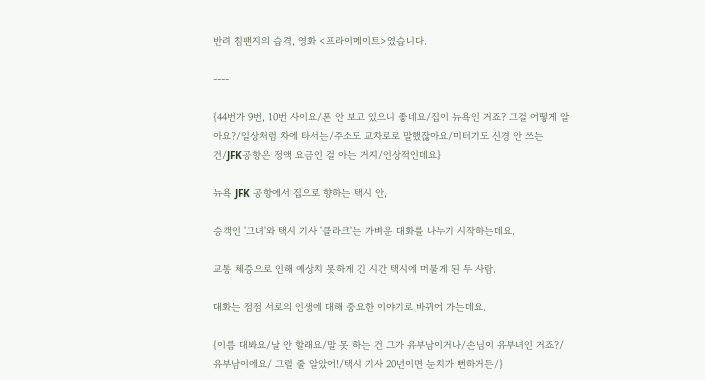반려 침팬지의 습격, 영화 <프라이메이트>였습니다.

----

{44번가 9번, 10번 사이요/폰 안 보고 있으니 좋네요/집이 뉴욕인 거죠? 그걸 어떻게 알아요?/일상처럼 차에 타서는/주소도 교차로로 말했잖아요/미터기도 신경 안 쓰는 건/JFK공항은 정액 요금인 걸 아는 거지/인상적인데요}

뉴욕 JFK 공항에서 집으로 향하는 택시 안,

승객인 '그녀'와 택시 기사 '클라크'는 가벼운 대화를 나누기 시작하는데요.

교통 체증으로 인해 예상치 못하게 긴 시간 택시에 머물게 된 두 사람.

대화는 점점 서로의 인생에 대해 중요한 이야기로 바뀌어 가는데요.

{이름 대봐요/날 안 할래요/말 못 하는 건 그가 유부남이거나/손님이 유부녀인 거죠?/유부남이에요/ 그럴 줄 알았어!/택시 기사 20년이면 눈치가 뻔하거든/}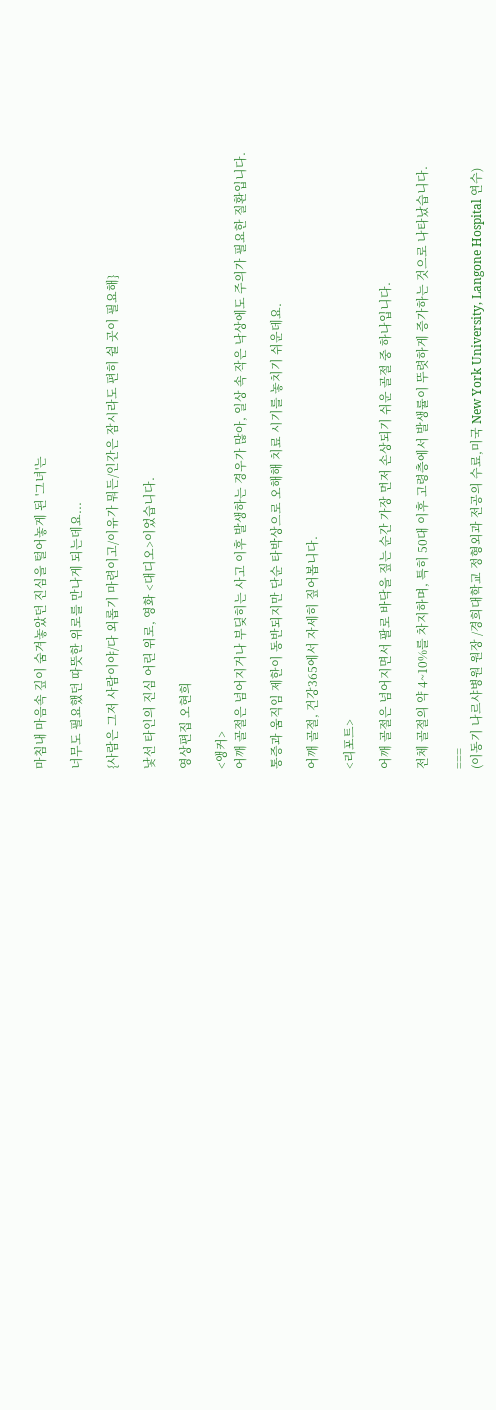마침내 마음속 깊이 숨겨놓았던 진심을 털어놓게 된 '그녀'는

너무도 필요했던 따뜻한 위로를 만나게 되는데요...

{사람은 그저 사람이야/다 외롭기 마련이고/이유가 뭐든/인간은 잠시라도 편히 쉴 곳이 필요해}

낯선 타인의 진심 어린 위로, 영화 <대디오>이었습니다.

영상편집 오현희

<앵커>
어깨 골절은 넘어지거나 부딪히는 사고 이후 발생하는 경우가 많아, 일상 속 작은 낙상에도 주의가 필요한 질환입니다.

통증과 움직임 제한이 동반되지만 단순 타박상으로 오해해 치료 시기를 놓치기 쉬운데요.

어깨 골절, 건강365에서 자세히 짚어봅니다.

<리포트>

어깨 골절은 넘어지면서 팔로 바닥을 짚는 순간 가장 먼저 손상되기 쉬운 골절 중 하나입니다.

전체 골절의 약 4~10%를 차지하며, 특히 50대 이후 고령층에서 발생률이 뚜렷하게 증가하는 것으로 나타났습니다.

===
(이동기 나르샤병원 원장 /경희대학교 정형외과 전공의 수료,미국 New York University, Langone Hospital 연수)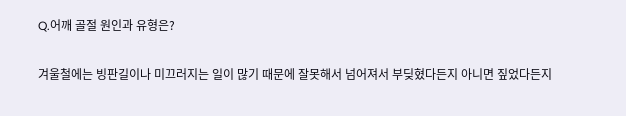Q.어깨 골절 원인과 유형은?

겨울철에는 빙판길이나 미끄러지는 일이 많기 때문에 잘못해서 넘어져서 부딪혔다든지 아니면 짚었다든지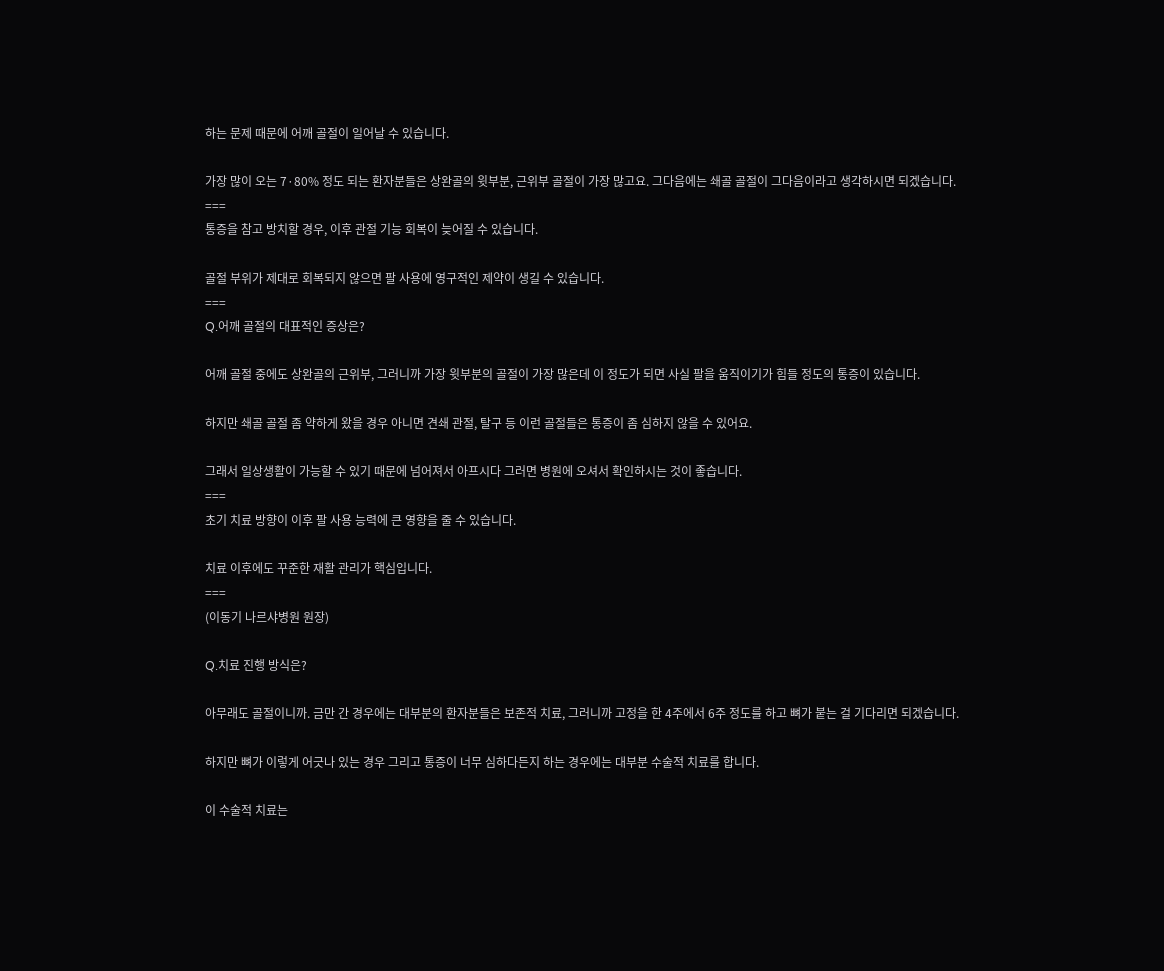하는 문제 때문에 어깨 골절이 일어날 수 있습니다.

가장 많이 오는 7·80% 정도 되는 환자분들은 상완골의 윗부분, 근위부 골절이 가장 많고요. 그다음에는 쇄골 골절이 그다음이라고 생각하시면 되겠습니다.
===
통증을 참고 방치할 경우, 이후 관절 기능 회복이 늦어질 수 있습니다.

골절 부위가 제대로 회복되지 않으면 팔 사용에 영구적인 제약이 생길 수 있습니다.
===
Q.어깨 골절의 대표적인 증상은?

어깨 골절 중에도 상완골의 근위부, 그러니까 가장 윗부분의 골절이 가장 많은데 이 정도가 되면 사실 팔을 움직이기가 힘들 정도의 통증이 있습니다.

하지만 쇄골 골절 좀 약하게 왔을 경우 아니면 견쇄 관절, 탈구 등 이런 골절들은 통증이 좀 심하지 않을 수 있어요.

그래서 일상생활이 가능할 수 있기 때문에 넘어져서 아프시다 그러면 병원에 오셔서 확인하시는 것이 좋습니다.
===
초기 치료 방향이 이후 팔 사용 능력에 큰 영향을 줄 수 있습니다.

치료 이후에도 꾸준한 재활 관리가 핵심입니다.
===
(이동기 나르샤병원 원장)

Q.치료 진행 방식은?

아무래도 골절이니까. 금만 간 경우에는 대부분의 환자분들은 보존적 치료, 그러니까 고정을 한 4주에서 6주 정도를 하고 뼈가 붙는 걸 기다리면 되겠습니다.

하지만 뼈가 이렇게 어긋나 있는 경우 그리고 통증이 너무 심하다든지 하는 경우에는 대부분 수술적 치료를 합니다.

이 수술적 치료는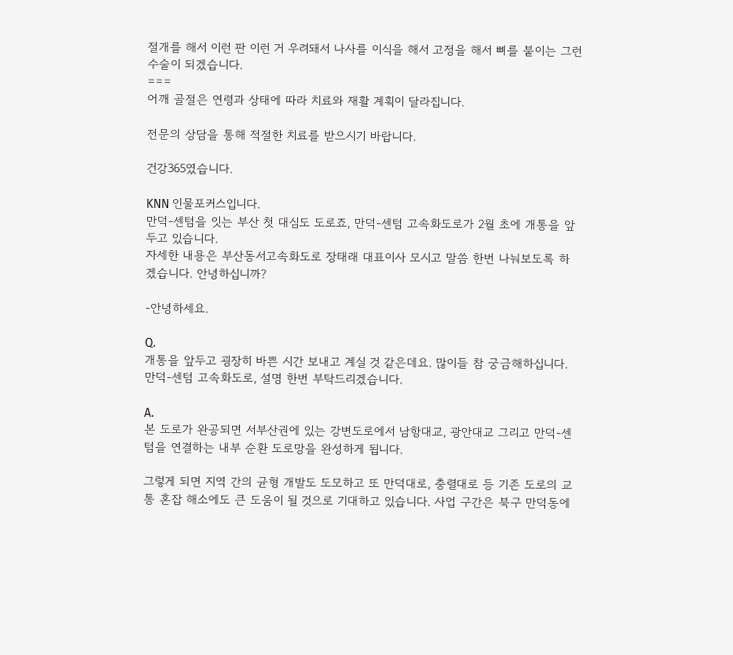절개를 해서 이런 판 이런 거 우려돼서 나사를 이식을 해서 고정을 해서 뼈를 붙이는 그런 수술이 되겠습니다.
===
어깨 골절은 연령과 상태에 따라 치료와 재활 계획이 달라집니다.

전문의 상담을 통해 적절한 치료를 받으시기 바랍니다.

건강365였습니다.

KNN 인물포커스입니다.
만덕-센텀을 잇는 부산 첫 대심도 도로죠, 만덕-센텀 고속화도로가 2월 초에 개통을 앞두고 있습니다.
자세한 내용은 부산동서고속화도로 장태래 대표이사 모시고 말씀 한번 나눠보도록 하겠습니다. 안녕하십니까?

-안녕하세요.

Q.
개통을 앞두고 굉장히 바쁜 시간 보내고 계실 것 같은데요. 많이들 참 궁금해하십니다. 만덕-센텀 고속화도로, 설명 한번 부탁드리겠습니다.

A.
본 도로가 완공되면 서부산권에 있는 강변도로에서 남항대교, 광안대교 그리고 만덕-센텀을 연결하는 내부 순환 도로망을 완성하게 됩니다.

그렇게 되면 지역 간의 균형 개발도 도모하고 또 만덕대로, 충렬대로 등 기존 도로의 교통 혼잡 해소에도 큰 도움이 될 것으로 기대하고 있습니다. 사업 구간은 북구 만덕동에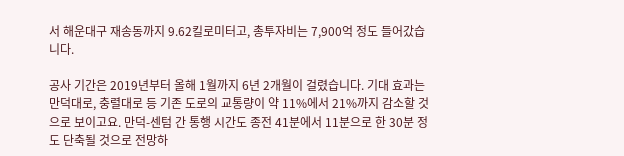서 해운대구 재송동까지 9.62킬로미터고, 총투자비는 7,900억 정도 들어갔습니다.

공사 기간은 2019년부터 올해 1월까지 6년 2개월이 걸렸습니다. 기대 효과는 만덕대로, 충렬대로 등 기존 도로의 교통량이 약 11%에서 21%까지 감소할 것으로 보이고요. 만덕-센텀 간 통행 시간도 종전 41분에서 11분으로 한 30분 정도 단축될 것으로 전망하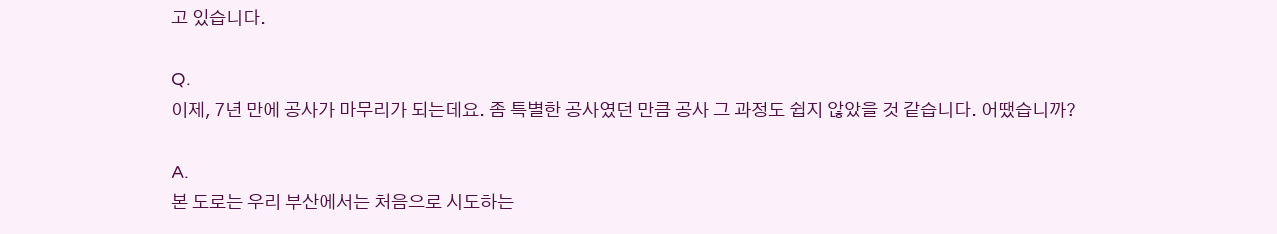고 있습니다.

Q.
이제, 7년 만에 공사가 마무리가 되는데요. 좀 특별한 공사였던 만큼 공사 그 과정도 쉽지 않았을 것 같습니다. 어땠습니까?

A.
본 도로는 우리 부산에서는 처음으로 시도하는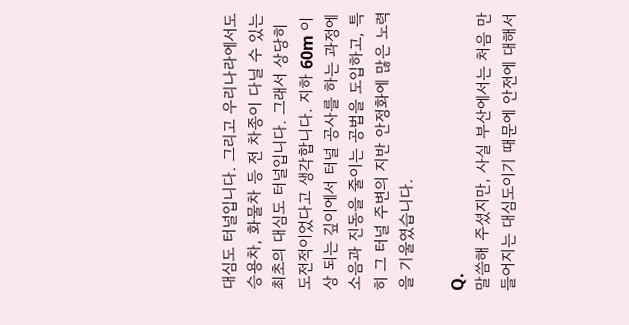대심도 터널입니다. 그리고 우리나라에서도 승용차, 화물차 등 전 차종이 다닐 수 있는 최초의 대심도 터널입니다. 그래서 상당히 도전적이었다고 생각합니다. 지하 60m 이상 되는 깊이에서 터널 공사를 하는 과정에 소음과 진동을 줄이는 공법을 도입하고, 특히 그 터널 주변의 지반 안정화에 많은 노력을 기울였습니다.

Q.
말씀해 주셨지만, 사실 부산에서는 처음 만들어지는 대심도이기 때문에 안전에 대해서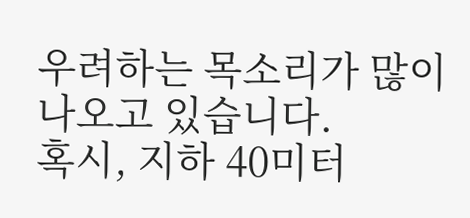우려하는 목소리가 많이 나오고 있습니다.
혹시, 지하 40미터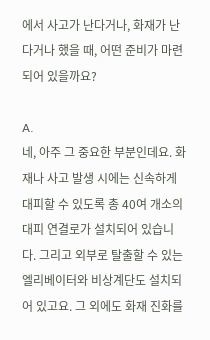에서 사고가 난다거나, 화재가 난다거나 했을 때, 어떤 준비가 마련되어 있을까요?

A.
네, 아주 그 중요한 부분인데요. 화재나 사고 발생 시에는 신속하게 대피할 수 있도록 총 40여 개소의 대피 연결로가 설치되어 있습니다. 그리고 외부로 탈출할 수 있는 엘리베이터와 비상계단도 설치되어 있고요. 그 외에도 화재 진화를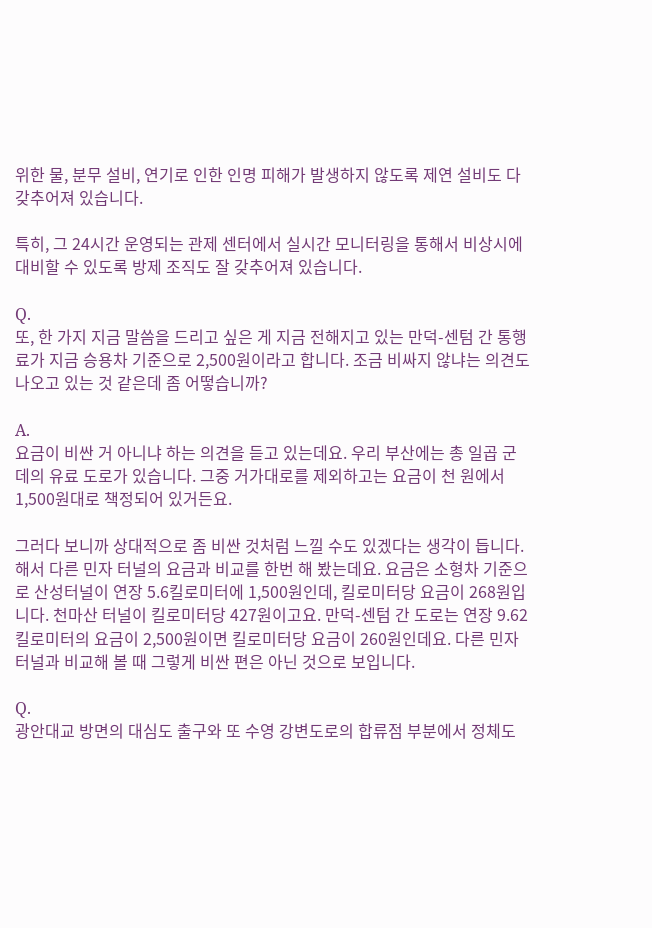위한 물, 분무 설비, 연기로 인한 인명 피해가 발생하지 않도록 제연 설비도 다 갖추어져 있습니다.

특히, 그 24시간 운영되는 관제 센터에서 실시간 모니터링을 통해서 비상시에 대비할 수 있도록 방제 조직도 잘 갖추어져 있습니다.

Q.
또, 한 가지 지금 말씀을 드리고 싶은 게 지금 전해지고 있는 만덕-센텀 간 통행료가 지금 승용차 기준으로 2,500원이라고 합니다. 조금 비싸지 않냐는 의견도 나오고 있는 것 같은데 좀 어떻습니까?

A.
요금이 비싼 거 아니냐 하는 의견을 듣고 있는데요. 우리 부산에는 총 일곱 군데의 유료 도로가 있습니다. 그중 거가대로를 제외하고는 요금이 천 원에서 1,500원대로 책정되어 있거든요.

그러다 보니까 상대적으로 좀 비싼 것처럼 느낄 수도 있겠다는 생각이 듭니다. 해서 다른 민자 터널의 요금과 비교를 한번 해 봤는데요. 요금은 소형차 기준으로 산성터널이 연장 5.6킬로미터에 1,500원인데, 킬로미터당 요금이 268원입니다. 천마산 터널이 킬로미터당 427원이고요. 만덕-센텀 간 도로는 연장 9.62킬로미터의 요금이 2,500원이면 킬로미터당 요금이 260원인데요. 다른 민자 터널과 비교해 볼 때 그렇게 비싼 편은 아닌 것으로 보입니다.

Q.
광안대교 방면의 대심도 출구와 또 수영 강변도로의 합류점 부분에서 정체도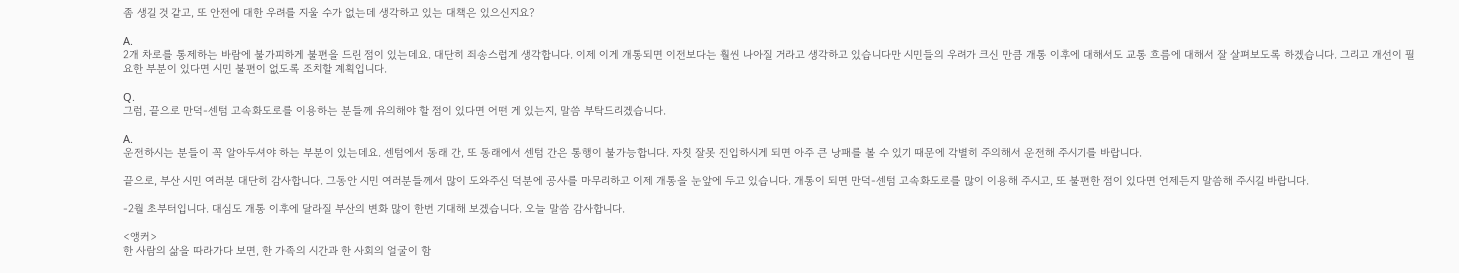좀 생길 것 같고, 또 안전에 대한 우려를 지울 수가 없는데 생각하고 있는 대책은 있으신지요?

A.
2개 차로를 통제하는 바람에 불가피하게 불편을 드린 점이 있는데요. 대단히 죄송스럽게 생각합니다. 이제 이게 개통되면 이전보다는 훨씬 나아질 거라고 생각하고 있습니다만 시민들의 우려가 크신 만큼 개통 이후에 대해서도 교통 흐름에 대해서 잘 살펴보도록 하겠습니다. 그리고 개선이 필요한 부분이 있다면 시민 불편이 없도록 조치할 계획입니다.

Q.
그럼, 끝으로 만덕-센텀 고속화도로를 이용하는 분들께 유의해야 할 점이 있다면 어떤 게 있는지, 말씀 부탁드리겠습니다.

A.
운전하시는 분들이 꼭 알아두셔야 하는 부분이 있는데요. 센텀에서 동래 간, 또 동래에서 센텀 간은 통행이 불가능합니다. 자칫 잘못 진입하시게 되면 아주 큰 낭패를 볼 수 있기 때문에 각별히 주의해서 운전해 주시기를 바랍니다.

끝으로, 부산 시민 여러분 대단히 감사합니다. 그동안 시민 여러분들께서 많이 도와주신 덕분에 공사를 마무리하고 이제 개통을 눈앞에 두고 있습니다. 개통이 되면 만덕-센텀 고속화도로를 많이 이용해 주시고, 또 불편한 점이 있다면 언제든지 말씀해 주시길 바랍니다.

-2월 초부터입니다. 대심도 개통 이후에 달라질 부산의 변화 많이 한번 기대해 보겠습니다. 오늘 말씀 감사합니다.

<앵커>
한 사람의 삶을 따라가다 보면, 한 가족의 시간과 한 사회의 얼굴이 함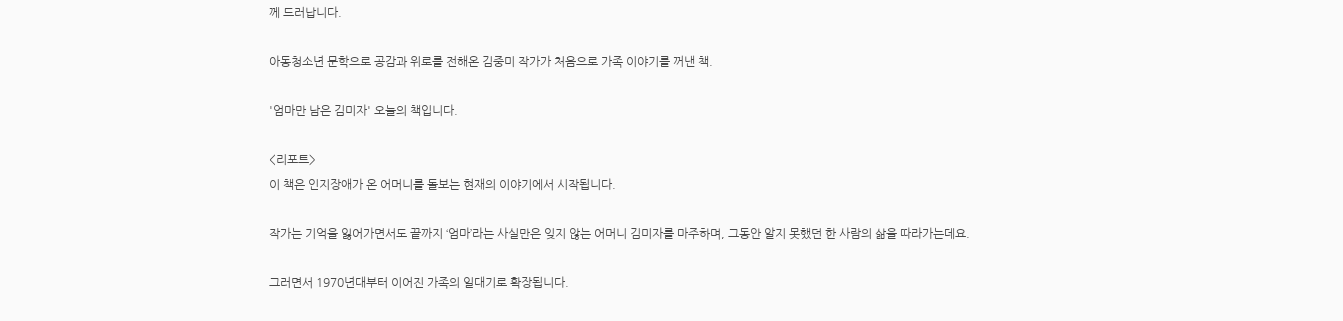께 드러납니다.

아동청소년 문학으로 공감과 위로를 전해온 김중미 작가가 처음으로 가족 이야기를 꺼낸 책.

'엄마만 남은 김미자' 오늘의 책입니다.

<리포트>
이 책은 인지장애가 온 어머니를 돌보는 현재의 이야기에서 시작됩니다.

작가는 기억을 잃어가면서도 끝까지 ‘엄마’라는 사실만은 잊지 않는 어머니 김미자를 마주하며, 그동안 알지 못했던 한 사람의 삶을 따라가는데요.

그러면서 1970년대부터 이어진 가족의 일대기로 확장됩니다.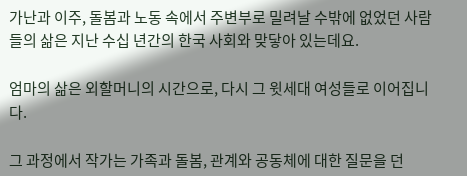가난과 이주, 돌봄과 노동 속에서 주변부로 밀려날 수밖에 없었던 사람들의 삶은 지난 수십 년간의 한국 사회와 맞닿아 있는데요.

엄마의 삶은 외할머니의 시간으로, 다시 그 윗세대 여성들로 이어집니다.

그 과정에서 작가는 가족과 돌봄, 관계와 공동체에 대한 질문을 던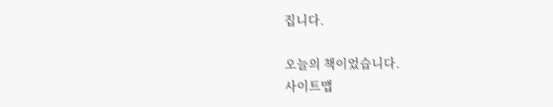집니다.

오늘의 책이었습니다.
사이트맵